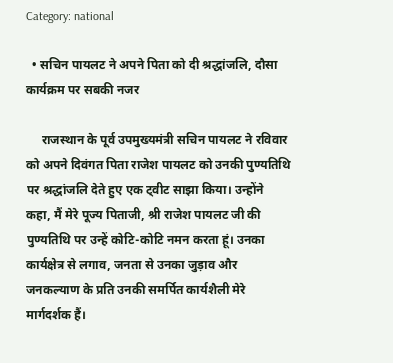Category: national

  • सचिन पायलट ने अपने पिता को दी श्रद्धांजलि, दौसा कार्यक्रम पर सबकी नजर

     राजस्थान के पूर्व उपमुख्यमंत्री सचिन पायलट ने रविवार को अपने दिवंगत पिता राजेश पायलट को उनकी पुण्यतिथि पर श्रद्धांजलि देते हुए एक ट्वीट साझा किया। उन्होंने कहा, मैं मेरे पूज्य पिताजी, श्री राजेश पायलट जी की पुण्यतिथि पर उन्हें कोटि-कोटि नमन करता हूं। उनका कार्यक्षेत्र से लगाव, जनता से उनका जुड़ाव और जनकल्याण के प्रति उनकी समर्पित कार्यशैली मेरे मार्गदर्शक हैं।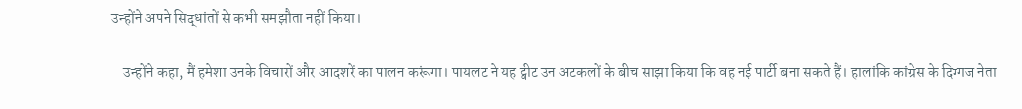उन्होंने अपने सिद्धांतों से कभी समझौता नहीं किया।

    उन्होंने कहा, मैं हमेशा उनके विचारों और आदशरें का पालन करूंगा। पायलट ने यह ट्वीट उन अटकलों के बीच साझा किया कि वह नई पार्टी बना सकते हैं। हालांकि कांग्रेस के दिग्गज नेता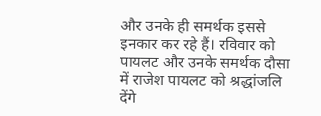और उनके ही समर्थक इससे इनकार कर रहे हैं। रविवार को पायलट और उनके समर्थक दौसा में राजेश पायलट को श्रद्धांजलि देंगे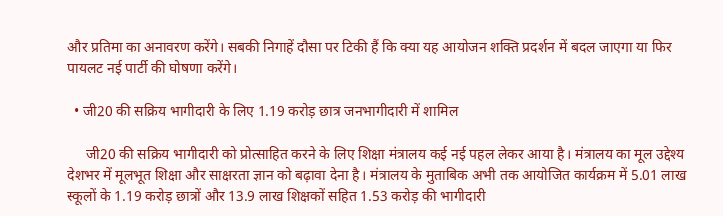और प्रतिमा का अनावरण करेंगे। सबकी निगाहें दौसा पर टिकी हैं कि क्या यह आयोजन शक्ति प्रदर्शन में बदल जाएगा या फिर पायलट नई पार्टी की घोषणा करेंगे।

  • जी20 की सक्रिय भागीदारी के लिए 1.19 करोड़ छात्र जनभागीदारी में शामिल

     जी20 की सक्रिय भागीदारी को प्रोत्साहित करने के लिए शिक्षा मंत्रालय कई नई पहल लेकर आया है। मंत्रालय का मूल उद्देश्य देशभर में मूलभूत शिक्षा और साक्षरता ज्ञान को बढ़ावा देना है। मंत्रालय के मुताबिक अभी तक आयोजित कार्यक्रम में 5.01 लाख स्कूलों के 1.19 करोड़ छात्रों और 13.9 लाख शिक्षकों सहित 1.53 करोड़ की भागीदारी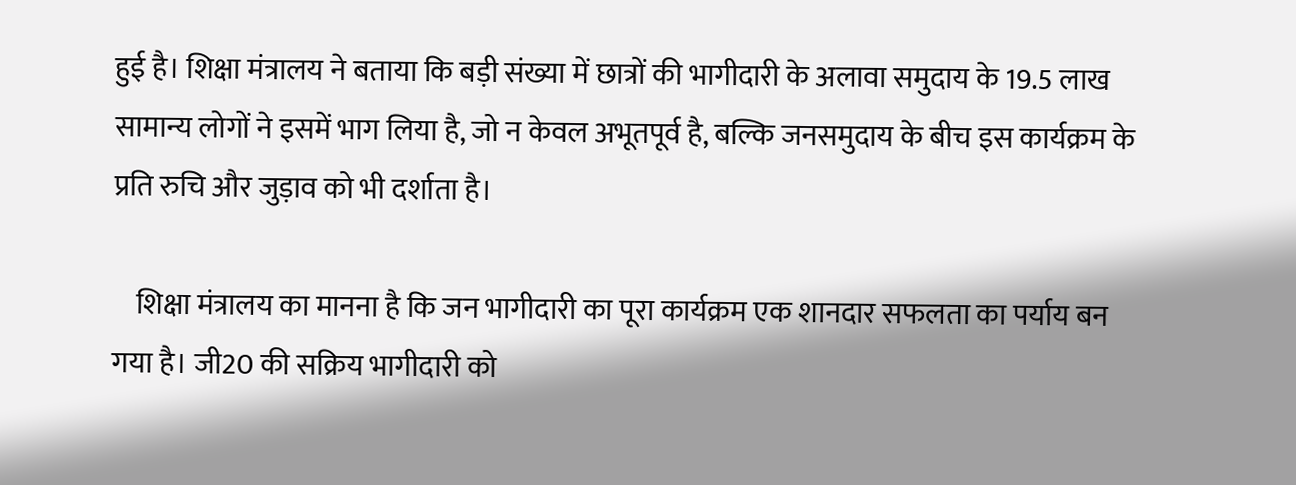हुई है। शिक्षा मंत्रालय ने बताया कि बड़ी संख्या में छात्रों की भागीदारी के अलावा समुदाय के 19.5 लाख सामान्य लोगों ने इसमें भाग लिया है, जो न केवल अभूतपूर्व है, बल्कि जनसमुदाय के बीच इस कार्यक्रम के प्रति रुचि और जुड़ाव को भी दर्शाता है।

    शिक्षा मंत्रालय का मानना है कि जन भागीदारी का पूरा कार्यक्रम एक शानदार सफलता का पर्याय बन गया है। जी20 की सक्रिय भागीदारी को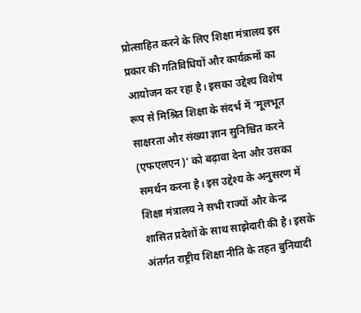प्रोत्साहित करने के लिए शिक्षा मंत्रालय इस प्रकार की गतिविधियों और कार्यक्रमों का आयोजन कर रहा है। इसका उद्देश्य विशेष रूप से मिश्रित शिक्षा के संदर्भ में ‘मूलभूत साक्षरता और संख्या ज्ञान सुनिश्चित करने (एफएलएन)’ को बढ़ावा देना और उसका समर्थन करना है। इस उद्देश्य के अनुसरण में शिक्षा मंत्रालय ने सभी राज्यों और केन्द्र शासित प्रदेशों के साथ साझेदारी की है। इसके अंतर्गत राष्ट्रीय शिक्षा नीति के तहत बुनियादी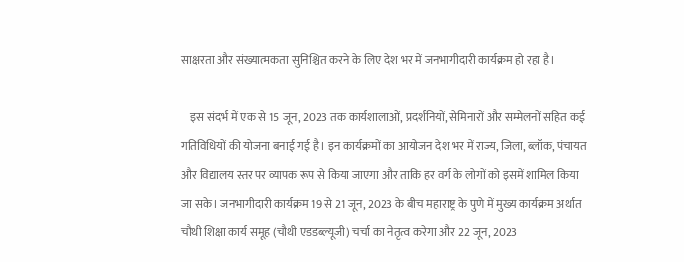साक्षरता और संख्यात्मकता सुनिश्चित करने के लिए देश भर में जनभागीदारी कार्यक्रम हो रहा है।

    इस संदर्भ में एक से 15 जून, 2023 तक कार्यशालाओं, प्रदर्शनियों, सेमिनारों और सम्मेलनों सहित कई गतिविधियों की योजना बनाई गई है। इन कार्यक्रमों का आयोजन देश भर में राज्य, जिला, ब्लॉक, पंचायत और विद्यालय स्तर पर व्यापक रूप से किया जाएगा और ताकि हर वर्ग के लोगों को इसमें शामिल किया जा सके। जनभागीदारी कार्यक्रम 19 से 21 जून, 2023 के बीच महाराष्ट्र के पुणे में मुख्य कार्यक्रम अर्थात चौथी शिक्षा कार्य समूह (चौथी एडडब्ल्यूजी) चर्चा का नेतृत्व करेगा और 22 जून, 2023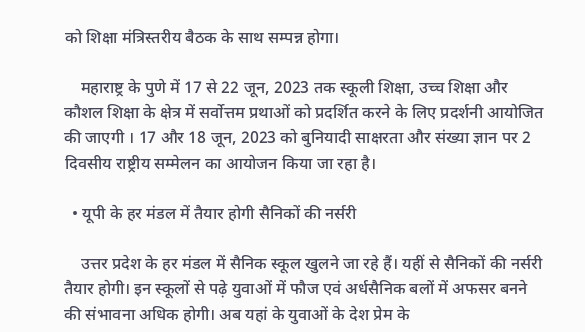को शिक्षा मंत्रिस्तरीय बैठक के साथ सम्पन्न होगा।

    महाराष्ट्र के पुणे में 17 से 22 जून, 2023 तक स्कूली शिक्षा, उच्च शिक्षा और कौशल शिक्षा के क्षेत्र में सर्वोत्तम प्रथाओं को प्रदर्शित करने के लिए प्रदर्शनी आयोजित की जाएगी । 17 और 18 जून, 2023 को बुनियादी साक्षरता और संख्या ज्ञान पर 2 दिवसीय राष्ट्रीय सम्मेलन का आयोजन किया जा रहा है।

  • यूपी के हर मंडल में तैयार होगी सैनिकों की नर्सरी

    उत्तर प्रदेश के हर मंडल में सैनिक स्कूल खुलने जा रहे हैं। यहीं से सैनिकों की नर्सरी तैयार होगी। इन स्कूलों से पढ़े युवाओं में फौज एवं अर्धसैनिक बलों में अफसर बनने की संभावना अधिक होगी। अब यहां के युवाओं के देश प्रेम के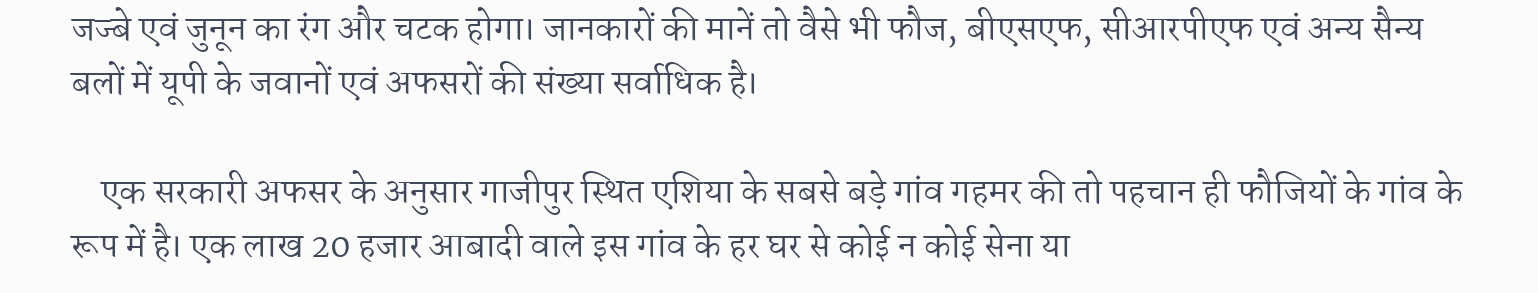जज्बे एवं जुनून का रंग और चटक होगा। जानकारों की मानें तो वैसे भी फौज, बीएसएफ, सीआरपीएफ एवं अन्य सैन्य बलों में यूपी के जवानों एवं अफसरों की संख्या सर्वाधिक है।

    एक सरकारी अफसर के अनुसार गाजीपुर स्थित एशिया के सबसे बड़े गांव गहमर की तो पहचान ही फौजियों के गांव के रूप में है। एक लाख 20 हजार आबादी वाले इस गांव के हर घर से कोई न कोई सेना या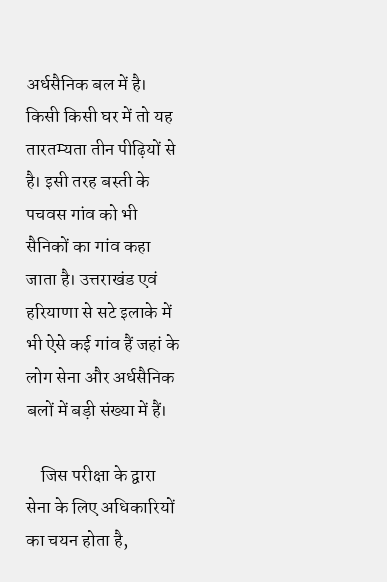अर्धसैनिक बल में है। किसी किसी घर में तो यह तारतम्यता तीन पीढ़ियों से है। इसी तरह बस्ती के पचवस गांव को भी सैनिकों का गांव कहा जाता है। उत्तराखंड एवं हरियाणा से सटे इलाके में भी ऐसे कई गांव हैं जहां के लोग सेना और अर्धसैनिक बलों में बड़ी संख्या में हैं।

    जिस परीक्षा के द्वारा सेना के लिए अधिकारियों का चयन होता है,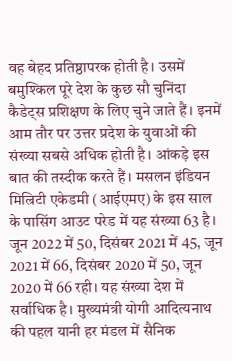वह बेहद प्रतिष्ठापरक होती है। उसमें बमुश्किल पूरे देश के कुछ सौ चुनिंदा कैडेट्स प्रशिक्षण के लिए चुने जाते हैं। इनमें आम तौर पर उत्तर प्रदेश के युवाओं की संख्या सबसे अधिक होती है। आंकड़े इस बात की तस्दीक करते हैं। मसलन इंडियन मिल्रिटी एकेडमी (आईएमए) के इस साल के पासिंग आउट परेड में यह संख्या 63 है। जून 2022 में 50, दिसंबर 2021 में 45, जून 2021 में 66, दिसंबर 2020 में 50, जून 2020 में 66 रही। यह संख्या देश में सर्वाधिक है। मुख्यमंत्री योगी आदित्यनाथ की पहल यानी हर मंडल में सैनिक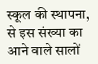स्कूल की स्थापना, से इस संख्या का आने वाले सालों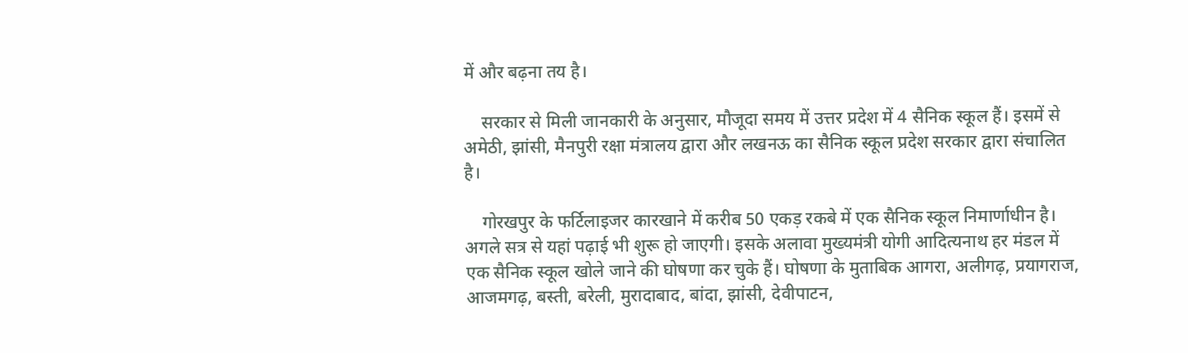में और बढ़ना तय है।

    सरकार से मिली जानकारी के अनुसार, मौजूदा समय में उत्तर प्रदेश में 4 सैनिक स्कूल हैं। इसमें से अमेठी, झांसी, मैनपुरी रक्षा मंत्रालय द्वारा और लखनऊ का सैनिक स्कूल प्रदेश सरकार द्वारा संचालित है।

    गोरखपुर के फर्टिलाइजर कारखाने में करीब 50 एकड़ रकबे में एक सैनिक स्कूल निमार्णाधीन है। अगले सत्र से यहां पढ़ाई भी शुरू हो जाएगी। इसके अलावा मुख्यमंत्री योगी आदित्यनाथ हर मंडल में एक सैनिक स्कूल खोले जाने की घोषणा कर चुके हैं। घोषणा के मुताबिक आगरा, अलीगढ़, प्रयागराज, आजमगढ़, बस्ती, बरेली, मुरादाबाद, बांदा, झांसी, देवीपाटन,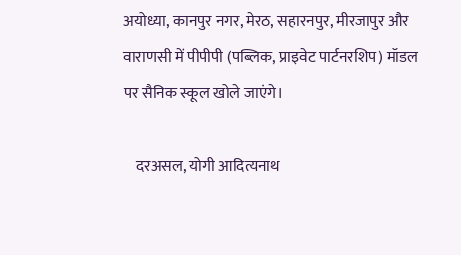अयोध्या, कानपुर नगर, मेरठ, सहारनपुर, मीरजापुर और वाराणसी में पीपीपी (पब्लिक, प्राइवेट पार्टनरशिप) मॉडल पर सैनिक स्कूल खोले जाएंगे।

    दरअसल, योगी आदित्यनाथ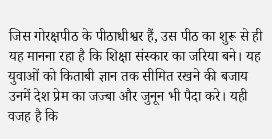जिस गोरक्षपीठ के पीठाधीश्वर हैं, उस पीठ का शुरू से ही यह मानना रहा है कि शिक्षा संस्कार का जरिया बने। यह युवाओं को किताबी ज्ञान तक सीमित रखने की बजाय उनमें देश प्रेम का जज्बा और जुनून भी पैदा करे। यही वजह है कि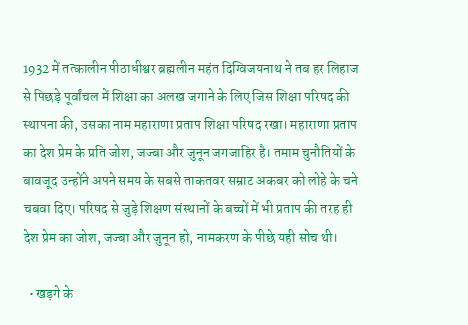1932 में तत्कालीन पीठाधीश्वर ब्रह्मलीन महंत दिग्विजयनाथ ने तब हर लिहाज से पिछड़े पूर्वांचल में शिक्षा का अलख जगाने के लिए जिस शिक्षा परिषद की स्थापना की, उसका नाम महाराणा प्रताप शिक्षा परिषद रखा। महाराणा प्रताप का देश प्रेम के प्रति जोश, जज्बा और जुनून जगजाहिर है। तमाम चुनौतियों के बावजूद उन्होंने अपने समय के सबसे ताकतवर सम्राट अकबर को लोहे के चने चबवा दिए। परिषद से जुड़े शिक्षण संस्थानों के बच्चों में भी प्रताप की तरह ही देश प्रेम का जोश, जज्बा और जुनून हो, नामकरण के पीछे यही सोच थी।

  • खड़गे के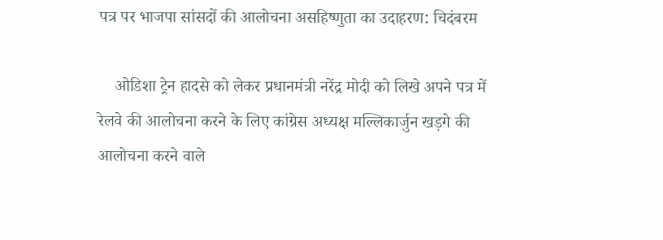पत्र पर भाजपा सांसदों की आलोचना असहिष्णुता का उदाहरण: चिदंबरम

    ओडिशा ट्रेन हादसे को लेकर प्रधानमंत्री नरेंद्र मोदी को लिखे अपने पत्र में रेलवे की आलोचना करने के लिए कांग्रेस अध्यक्ष मल्लिकार्जुन खड़गे की आलोचना करने वाले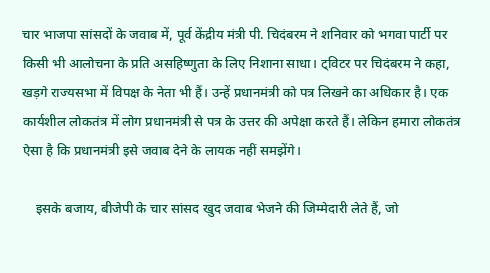चार भाजपा सांसदों के जवाब में, पूर्व केंद्रीय मंत्री पी. चिदंबरम ने शनिवार को भगवा पार्टी पर किसी भी आलोचना के प्रति असहिष्णुता के लिए निशाना साधा। ट्विटर पर चिदंबरम ने कहा, खड़गे राज्यसभा में विपक्ष के नेता भी हैं। उन्हें प्रधानमंत्री को पत्र लिखने का अधिकार है। एक कार्यशील लोकतंत्र में लोग प्रधानमंत्री से पत्र के उत्तर की अपेक्षा करते हैं। लेकिन हमारा लोकतंत्र ऐसा है कि प्रधानमंत्री इसे जवाब देने के लायक नहीं समझेंगे।

    इसके बजाय, बीजेपी के चार सांसद खुद जवाब भेजने की जिम्मेदारी लेते हैं, जो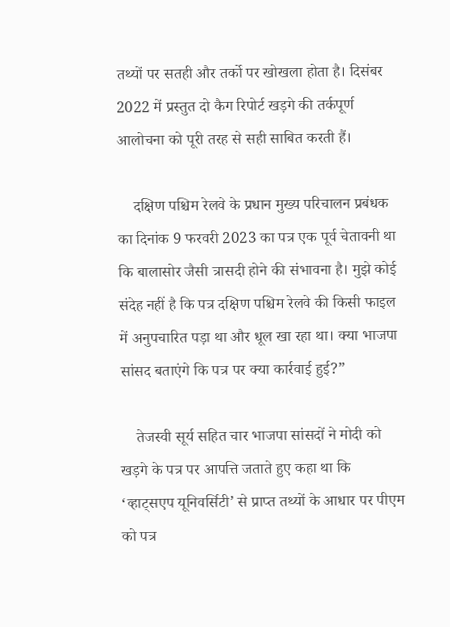तथ्यों पर सतही और तर्को पर खोखला होता है। दिसंबर 2022 में प्रस्तुत दो कैग रिपोर्ट खड़गे की तर्कपूर्ण आलोचना को पूरी तरह से सही साबित करती हैं।

    दक्षिण पश्चिम रेलवे के प्रधान मुख्य परिचालन प्रबंधक का दिनांक 9 फरवरी 2023 का पत्र एक पूर्व चेतावनी था कि बालासोर जैसी त्रासदी होने की संभावना है। मुझे कोई संदेह नहीं है कि पत्र दक्षिण पश्चिम रेलवे की किसी फाइल में अनुपचारित पड़ा था और धूल खा रहा था। क्या भाजपा सांसद बताएंगे कि पत्र पर क्या कार्रवाई हुई?”

    तेजस्वी सूर्य सहित चार भाजपा सांसदों ने मोदी को खड़गे के पत्र पर आपत्ति जताते हुए कहा था कि ‘व्हाट्सएप यूनिवर्सिटी’ से प्राप्त तथ्यों के आधार पर पीएम को पत्र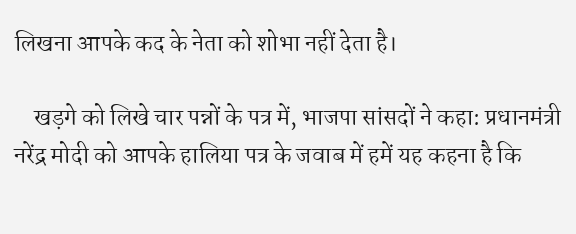लिखना आपके कद के नेता को शोभा नहीं देता है।

    खड़गे को लिखे चार पन्नों के पत्र में, भाजपा सांसदों ने कहा: प्रधानमंत्री नरेंद्र मोदी को आपके हालिया पत्र के जवाब में हमें यह कहना है कि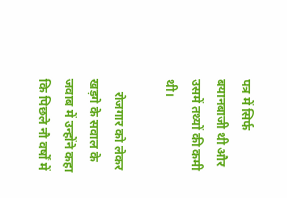पत्र में सिर्फ बयानबाजी थी और उसमें तथ्यों की कमी थी।

    रोजगार को लेकर खड़गे के सवाल के जवाब में उन्होंने कहा कि पिछले नौ वर्षों में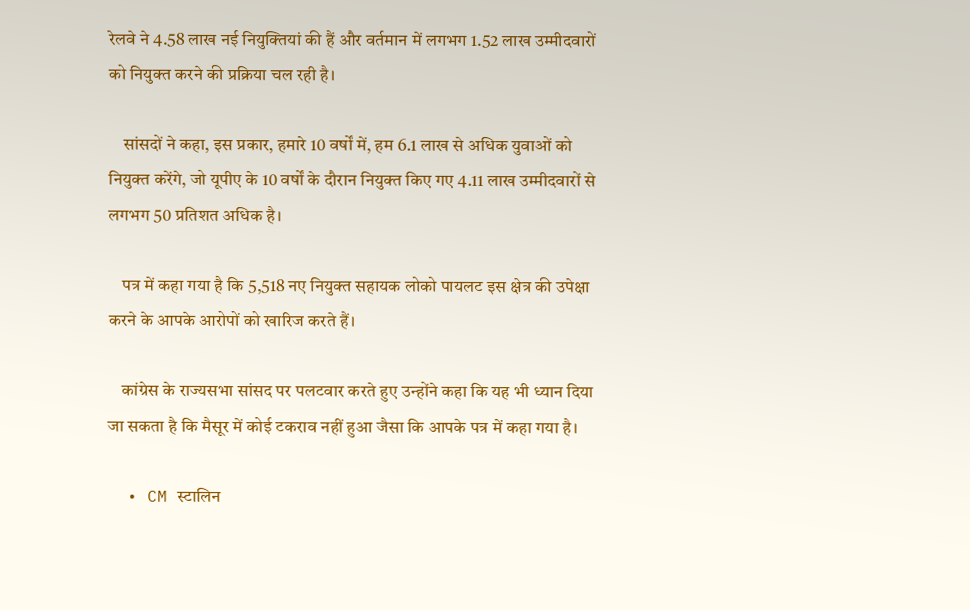रेलवे ने 4.58 लाख नई नियुक्तियां की हैं और वर्तमान में लगभग 1.52 लाख उम्मीदवारों को नियुक्त करने की प्रक्रिया चल रही है।

    सांसदों ने कहा, इस प्रकार, हमारे 10 वर्षों में, हम 6.1 लाख से अधिक युवाओं को नियुक्त करेंगे, जो यूपीए के 10 वर्षों के दौरान नियुक्त किए गए 4.11 लाख उम्मीदवारों से लगभग 50 प्रतिशत अधिक है।

    पत्र में कहा गया है कि 5,518 नए नियुक्त सहायक लोको पायलट इस क्षेत्र की उपेक्षा करने के आपके आरोपों को खारिज करते हैं।

    कांग्रेस के राज्यसभा सांसद पर पलटवार करते हुए उन्होंने कहा कि यह भी ध्यान दिया जा सकता है कि मैसूर में कोई टकराव नहीं हुआ जैसा कि आपके पत्र में कहा गया है।

  • CM स्टालिन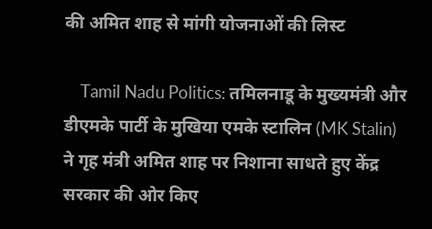की अमित शाह से मांगी योजनाओं की लिस्ट

    Tamil Nadu Politics: तमिलनाडू के मुख्यमंत्री और डीएमके पार्टी के मुखिया एमके स्टालिन (MK Stalin) ने गृह मंत्री अमित शाह पर निशाना साधते हुए केंद्र सरकार की ओर किए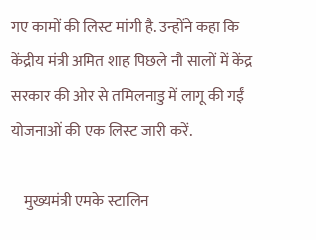गए कामों की लिस्ट मांगी है. उन्होंने कहा कि केंद्रीय मंत्री अमित शाह पिछले नौ सालों में केंद्र सरकार की ओर से तमिलनाडु में लागू की गईं योजनाओं की एक लिस्ट जारी करें.

    मुख्यमंत्री एमके स्टालिन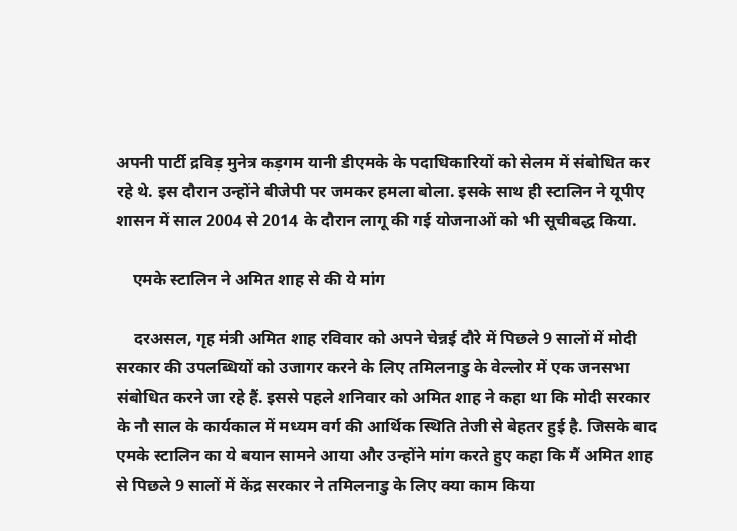अपनी पार्टी द्रविड़ मुनेत्र कड़गम यानी डीएमके के पदाधिकारियों को सेलम में संबोधित कर रहे थे. इस दौरान उन्होंने बीजेपी पर जमकर हमला बोला. इसके साथ ही स्टालिन ने यूपीए शासन में साल 2004 से 2014 के दौरान लागू की गई योजनाओं को भी सूचीबद्ध किया.

    एमके स्टालिन ने अमित शाह से की ये मांग

    दरअसल, गृह मंत्री अमित शाह रविवार को अपने चेन्नई दौरे में पिछले 9 सालों में मोदी सरकार की उपलब्धियों को उजागर करने के लिए तमिलनाडु के वेल्लोर में एक जनसभा संबोधित करने जा रहे हैं. इससे पहले शनिवार को अमित शाह ने कहा था कि मोदी सरकार के नौ साल के कार्यकाल में मध्यम वर्ग की आर्थिक स्थिति तेजी से बेहतर हुई है. जिसके बाद एमके स्टालिन का ये बयान सामने आया और उन्होंने मांग करते हुए कहा कि मैं अमित शाह से पिछले 9 सालों में केंद्र सरकार ने तमिलनाडु के लिए क्या काम किया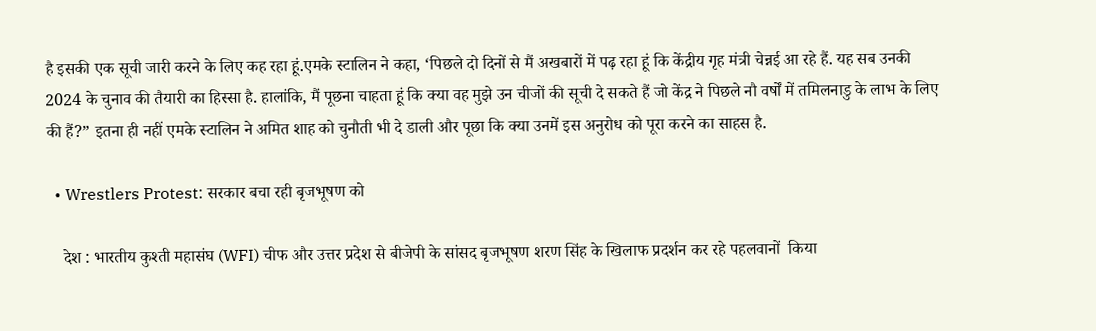है इसकी एक सूची जारी करने के लिए कह रहा हूं.एमके स्टालिन ने कहा, ‘पिछले दो दिनों से मैं अखबारों में पढ़ रहा हूं कि केंद्रीय गृह मंत्री चेन्नई आ रहे हैं. यह सब उनकी 2024 के चुनाव की तैयारी का हिस्सा है. हालांकि, मैं पूछना चाहता हूं कि क्या वह मुझे उन चीजों की सूची दे सकते हैं जो केंद्र ने पिछले नौ वर्षों में तमिलनाडु के लाभ के लिए की हैं?” इतना ही नहीं एमके स्टालिन ने अमित शाह को चुनौती भी दे डाली और पूछा कि क्या उनमें इस अनुरोध को पूरा करने का साहस है.

  • Wrestlers Protest: सरकार बचा रही बृजभूषण को

    देश : भारतीय कुश्ती महासंघ (WFI) चीफ और उत्तर प्रदेश से बीजेपी के सांसद बृजभूषण शरण सिंह के खिलाफ प्रदर्शन कर रहे पहलवानों  किया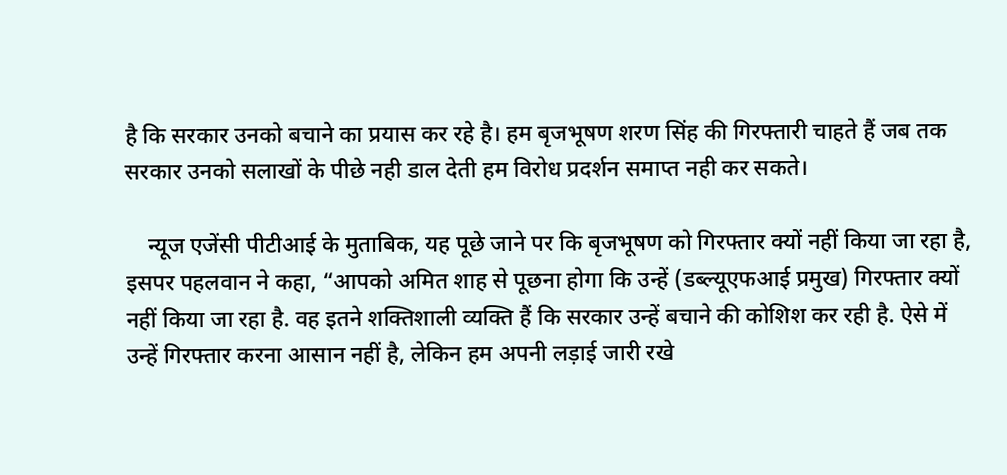है कि सरकार उनको बचाने का प्रयास कर रहे है। हम बृजभूषण शरण सिंह की गिरफ्तारी चाहते हैं जब तक सरकार उनको सलाखों के पीछे नही डाल देती हम विरोध प्रदर्शन समाप्त नही कर सकते।

    न्यूज एजेंसी पीटीआई के मुताबिक, यह पूछे जाने पर कि बृजभूषण को गिरफ्तार क्यों नहीं किया जा रहा है, इसपर पहलवान ने कहा, “आपको अमित शाह से पूछना होगा कि उन्हें (डब्ल्यूएफआई प्रमुख) गिरफ्तार क्यों नहीं किया जा रहा है. वह इतने शक्तिशाली व्यक्ति हैं कि सरकार उन्हें बचाने की कोशिश कर रही है. ऐसे में उन्हें गिरफ्तार करना आसान नहीं है, लेकिन हम अपनी लड़ाई जारी रखे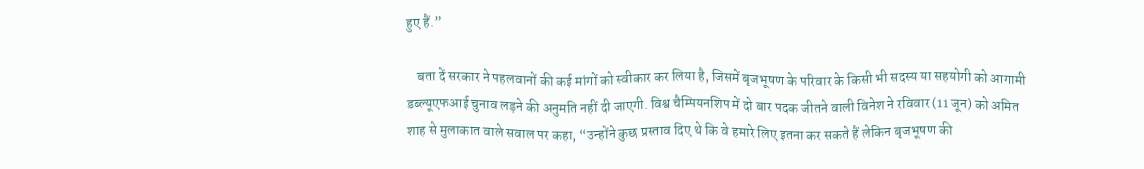हुए हैं.”

    बता दें सरकार ने पहलवानों की कई मांगों को स्वीकार कर लिया है, जिसमें बृजभूषण के परिवार के किसी भी सदस्य या सहयोगी को आगामी डब्ल्यूएफआई चुनाव लड़ने की अनुमति नहीं दी जाएगी. विश्व चैम्पियनशिप में दो बार पदक जीतने वाली विनेश ने रविवार (11 जून) को अमित शाह से मुलाकात वाले सवाल पर कहा, “उन्होंने कुछ प्रस्ताव दिए थे कि वे हमारे लिए इतना कर सकते हैं लेकिन बृजभूषण की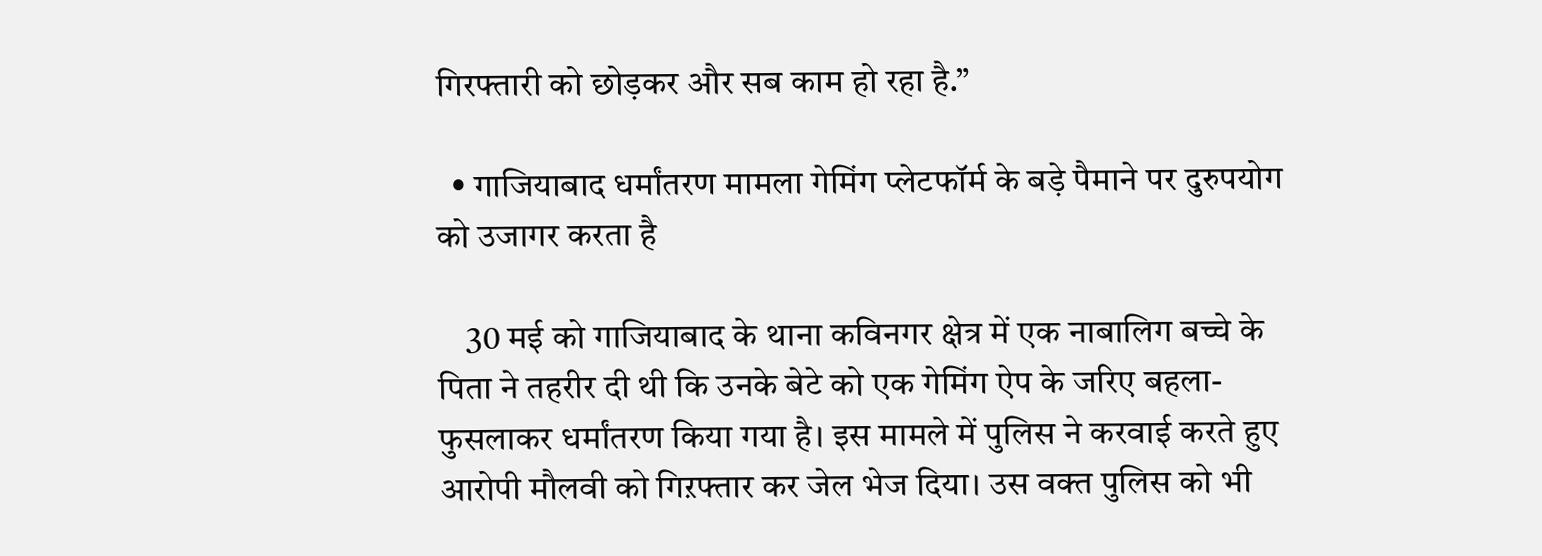गिरफ्तारी को छोड़कर और सब काम हो रहा है.”

  • गाजियाबाद धर्मांतरण मामला गेमिंग प्लेटफॉर्म के बड़े पैमाने पर दुरुपयोग को उजागर करता है

    30 मई को गाजियाबाद के थाना कविनगर क्षेत्र में एक नाबालिग बच्चे के पिता ने तहरीर दी थी कि उनके बेटे को एक गेमिंग ऐप के जरिए बहला-फुसलाकर धर्मांतरण किया गया है। इस मामले में पुलिस ने करवाई करते हुए आरोपी मौलवी को गिऱफ्तार कर जेल भेज दिया। उस वक्त पुलिस को भी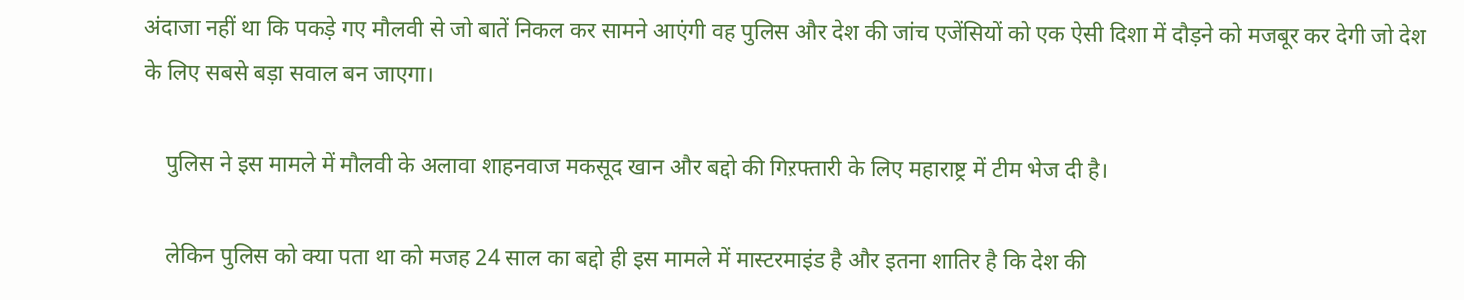अंदाजा नहीं था कि पकड़े गए मौलवी से जो बातें निकल कर सामने आएंगी वह पुलिस और देश की जांच एजेंसियों को एक ऐसी दिशा में दौड़ने को मजबूर कर देगी जो देश के लिए सबसे बड़ा सवाल बन जाएगा।

    पुलिस ने इस मामले में मौलवी के अलावा शाहनवाज मकसूद खान और बद्दो की गिऱफ्तारी के लिए महाराष्ट्र में टीम भेज दी है।

    लेकिन पुलिस को क्या पता था को मजह 24 साल का बद्दो ही इस मामले में मास्टरमाइंड है और इतना शातिर है कि देश की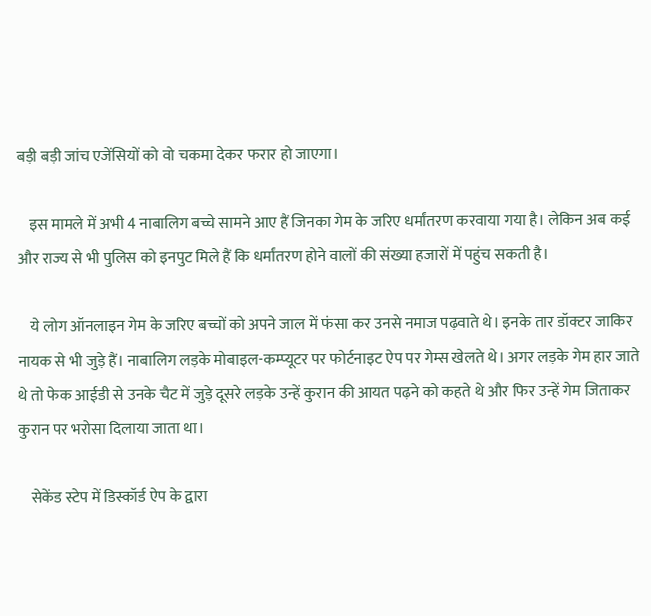बड़ी बड़ी जांच एजेंसियों को वो चकमा देकर फरार हो जाएगा।

    इस मामले में अभी 4 नाबालिग बच्चे सामने आए हैं जिनका गेम के जरिए धर्मांतरण करवाया गया है। लेकिन अब कई और राज्य से भी पुलिस को इनपुट मिले हैं कि धर्मांतरण होने वालों की संख्या हजारों में पहुंच सकती है।

    ये लोग ऑनलाइन गेम के जरिए बच्चों को अपने जाल में फंसा कर उनसे नमाज पढ़वाते थे। इनके तार डॉक्टर जाकिर नायक से भी जुड़े हैं। नाबालिग लड़के मोबाइल-कम्प्यूटर पर फोर्टनाइट ऐप पर गेम्स खेलते थे। अगर लड़के गेम हार जाते थे तो फेक आईडी से उनके चैट में जुड़े दूसरे लड़के उन्हें कुरान की आयत पढ़ने को कहते थे और फिर उन्हें गेम जिताकर कुरान पर भरोसा दिलाया जाता था।

    सेकेंड स्टेप में डिस्कॉर्ड ऐप के द्वारा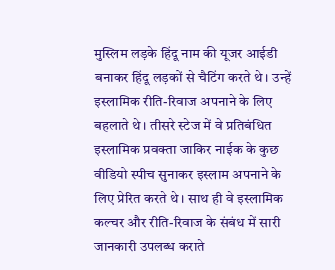मुस्लिम लड़के हिंदू नाम की यूजर आईडी बनाकर हिंदू लड़कों से चैटिंग करते थे। उन्हें इस्लामिक रीति-रिवाज अपनाने के लिए बहलाते थे। तीसरे स्टेज में वे प्रतिबंधित इस्लामिक प्रवक्ता जाकिर नाईक के कुछ वीडियो स्पीच सुनाकर इस्लाम अपनाने के लिए प्रेरित करते थे। साथ ही वे इस्लामिक कल्चर और रीति-रिवाज के संबंध में सारी जानकारी उपलब्ध कराते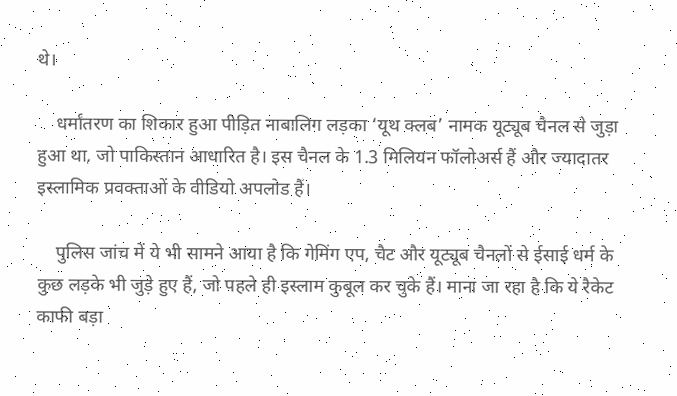थे।

    धर्मांतरण का शिकार हुआ पीड़ित नाबालिग लड़का ‘यूथ क्लब’ नामक यूट्यूब चैनल से जुड़ा हुआ था, जो पाकिस्तान आधारित है। इस चैनल के 1.3 मिलियन फॉलोअर्स हैं और ज्यादातर इस्लामिक प्रवक्ताओं के वीडियो अपलोड हैं।

    पुलिस जांच में ये भी सामने आया है कि गेमिंग एप, चैट और यूट्यूब चैनलों से ईसाई धर्म के कुछ लड़के भी जुड़े हुए हैं, जो पहले ही इस्लाम कुबूल कर चुके हैं। माना जा रहा है कि ये रैकेट काफी बड़ा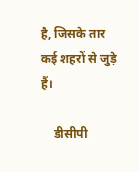है, जिसके तार कई शहरों से जुड़े हैं।

    डीसीपी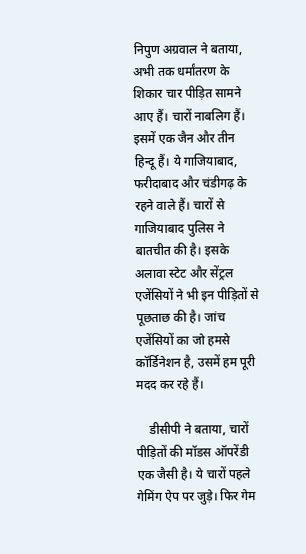निपुण अग्रवाल ने बताया, अभी तक धर्मांतरण के शिकार चार पीड़ित सामने आए हैं। चारों नाबलिग हैं। इसमें एक जैन और तीन हिन्दू हैं। ये गाजियाबाद, फरीदाबाद और चंडीगढ़ के रहने वाले हैं। चारों से गाजियाबाद पुलिस ने बातचीत की है। इसके अलावा स्टेट और सेंट्रल एजेंसियों ने भी इन पीड़ितों से पूछताछ की है। जांच एजेंसियों का जो हमसे कॉर्डिनेशन है, उसमें हम पूरी मदद कर रहे हैं।

    डीसीपी ने बताया, चारों पीड़ितों की मॉडस ऑपरेंडी एक जैसी है। ये चारों पहले गेमिंग ऐप पर जुड़े। फिर गेम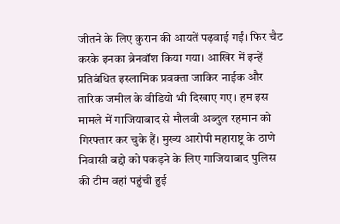जीतने के लिए कुरान की आयतें पढ़वाई गईं। फिर चैट करके इनका ब्रेनवॉश किया गया। आखिर में इन्हें प्रतिबंधित इस्लामिक प्रवक्ता जाकिर नाईक और तारिक जमील के वीडियो भी दिखाए गए। हम इस मामले में गाजियाबाद से मौलवी अब्दुल रहमान को गिरफ्तार कर चुके हैं। मुख्य आरोपी महाराष्ट्र के ठाणे निवासी बद्दो को पकड़ने के लिए गाजियाबाद पुलिस की टीम वहां पहुंची हुई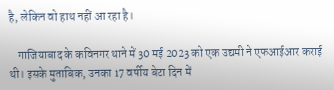है, लेकिन वो हाथ नहीं आ रहा है।

    गाजियाबाद के कविनगर थाने में 30 मई 2023 को एक उद्यमी ने एफआईआर कराई थी। इसके मुताबिक, उनका 17 वर्षीय बेटा दिन में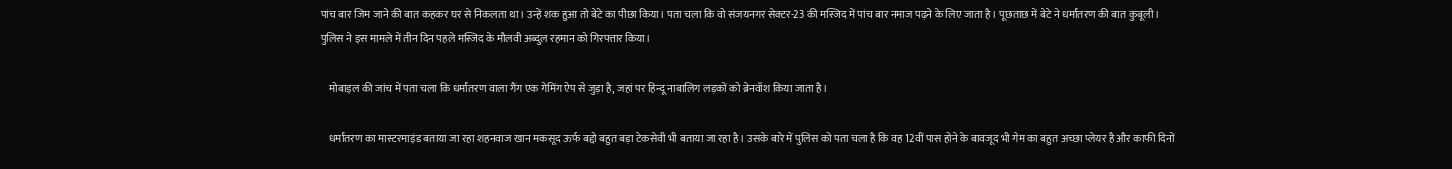पांच बार जिम जाने की बात कहकर घर से निकलता था। उन्हें शक हुआ तो बेटे का पीछा किया। पता चला कि वो संजयनगर सेक्टर-23 की मस्जिद में पांच बार नमाज पढ़ने के लिए जाता है। पूछताछ में बेटे ने धर्मांतरण की बात कुबूली। पुलिस ने इस मामले में तीन दिन पहले मस्जिद के मौलवी अब्दुल रहमान को गिरफ्तार किया।

    मोबाइल की जांच में पता चला कि धर्मांतरण वाला गैंग एक गेमिंग ऐप से जुड़ा है, जहां पर हिन्दू नाबालिग लड़कों को ब्रेनवॉश किया जाता है।

    धर्मांतरण का मास्टरमाइंड बताया जा रहा शहनवाज खान मकसूद ऊर्फ बद्दो बहुत बड़ा टेकसेवी भी बताया जा रहा है। उसके बारे में पुलिस को पता चला है कि वह 12वीं पास होने के बावजूद भी गेम का बहुत अच्छा प्लेयर है और काफी दिनों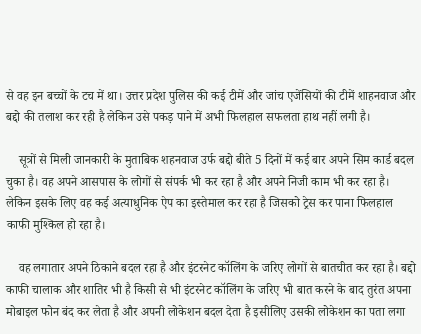से वह इन बच्चों के टच में था। उत्तर प्रदेश पुलिस की कई टीमें और जांच एजेंसियों की टीमें शाहनवाज और बद्दो की तलाश कर रही है लेकिन उसे पकड़ पाने में अभी फिलहाल सफलता हाथ नहीं लगी है।

    सूत्रों से मिली जानकारी के मुताबिक शहनवाज उर्फ बद्दो बीते 5 दिनों में कई बार अपने सिम कार्ड बदल चुका है। वह अपने आसपास के लोगों से संपर्क भी कर रहा है और अपने निजी काम भी कर रहा है। लेकिन इसके लिए वह कई अत्याधुनिक ऐप का इस्तेमाल कर रहा है जिसको ट्रेस कर पाना फिलहाल काफी मुश्किल हो रहा है।

    वह लगातार अपने ठिकाने बदल रहा है और इंटरनेट कॉलिंग के जरिए लोगों से बातचीत कर रहा है। बद्दो काफी चालाक और शातिर भी है किसी से भी इंटरनेट कॉलिंग के जरिए भी बात करने के बाद तुरंत अपना मोबाइल फोन बंद कर लेता है और अपनी लोकेशन बदल देता है इसीलिए उसकी लोकेशन का पता लगा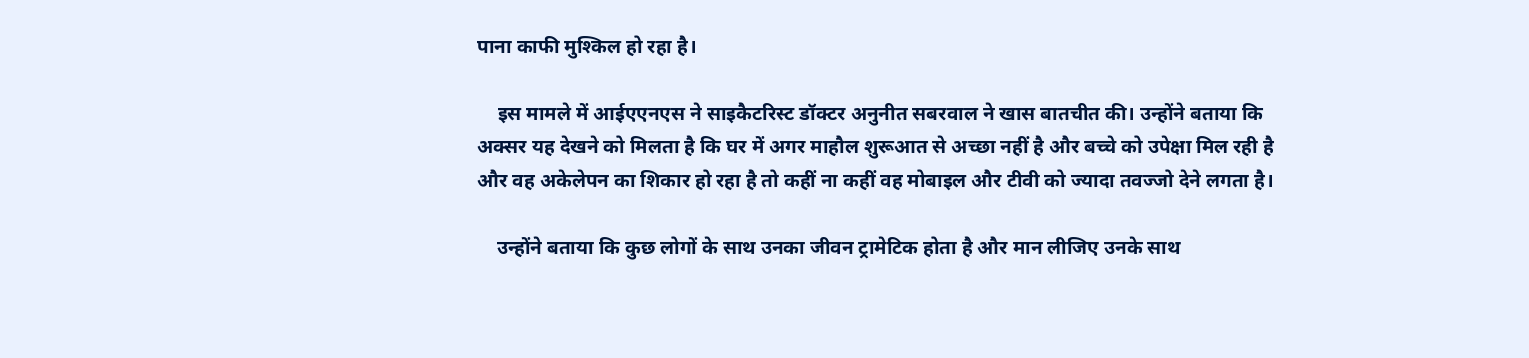पाना काफी मुश्किल हो रहा है।

    इस मामले में आईएएनएस ने साइकैटरिस्ट डॉक्टर अनुनीत सबरवाल ने खास बातचीत की। उन्होंने बताया कि अक्सर यह देखने को मिलता है कि घर में अगर माहौल शुरूआत से अच्छा नहीं है और बच्चे को उपेक्षा मिल रही है और वह अकेलेपन का शिकार हो रहा है तो कहीं ना कहीं वह मोबाइल और टीवी को ज्यादा तवज्जो देने लगता है।

    उन्होंने बताया कि कुछ लोगों के साथ उनका जीवन ट्रामेटिक होता है और मान लीजिए उनके साथ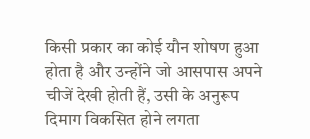किसी प्रकार का कोई यौन शोषण हुआ होता है और उन्होंने जो आसपास अपने चीजें देखी होती हैं, उसी के अनुरूप दिमाग विकसित होने लगता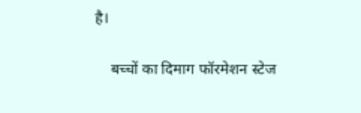है।

    बच्चों का दिमाग फॉरमेशन स्टेज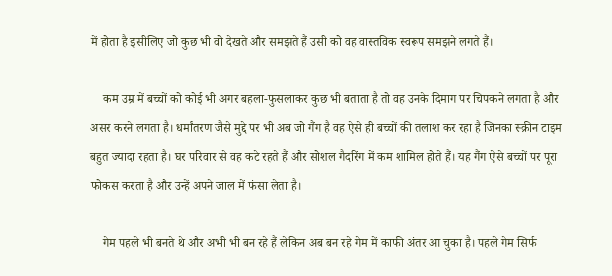में होता है इसीलिए जो कुछ भी वो देखते और समझते हैं उसी को वह वास्तविक स्वरूप समझने लगते हैं।

    कम उम्र में बच्चों को कोई भी अगर बहला-फुसलाकर कुछ भी बताता है तो वह उनके दिमाग पर चिपकने लगता है और असर करने लगता है। धर्मांतरण जैसे मुद्दे पर भी अब जो गैंग है वह ऐसे ही बच्चों की तलाश कर रहा है जिनका स्क्रीन टाइम बहुत ज्यादा रहता है। घर परिवार से वह कटे रहते हैं और सोशल गैदरिंग में कम शामिल होते हैं। यह गैंग ऐसे बच्चों पर पूरा फोकस करता है और उन्हें अपने जाल में फंसा लेता है।

    गेम पहले भी बनते थे और अभी भी बन रहे हैं लेकिन अब बन रहे गेम में काफी अंतर आ चुका है। पहले गेम सिर्फ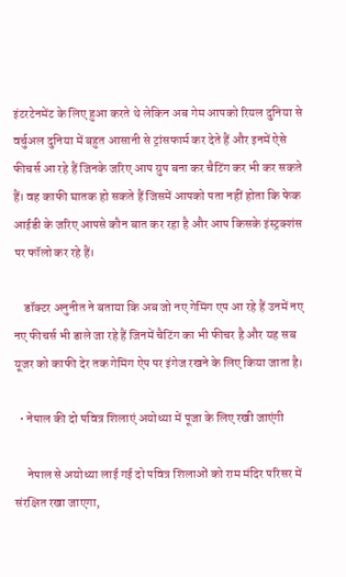इंटरटेनमेंट के लिए हुआ करते थे लेकिन अब गेम आपको रियल दुनिया से वर्चुअल दुनिया में बहुत आसानी से ट्रांसफार्म कर देते हैं और इनमें ऐसे फीचर्स आ रहे हैं जिनके जरिए आप ग्रुप बना कर चैटिंग कर भी कर सकते हैं। वह काफी घातक हो सकते हैं जिसमें आपको पता नहीं होता कि फेक आईडी के जरिए आपसे कौन बात कर रहा है और आप किसके इंस्ट्रक्शंस पर फॉलो कर रहे हैं।

    डॉक्टर अनुनीत ने बताया कि अब जो नए गेमिंग एप आ रहे हैं उनमें नए नए फीचर्स भी डाले जा रहे हैं जिनमें चैटिंग का भी फीचर है और यह सब यूजर को काफी देर तक गेमिंग ऐप पर इंगेज रखने के लिए किया जाता है।

  • नेपाल की दो पवित्र शिलाएं अयोध्या में पूजा के लिए रखी जाएंगी

     नेपाल से अयोध्या लाई गई दो पवित्र शिलाओं को राम मंदिर परिसर में संरक्षित रखा जाएगा,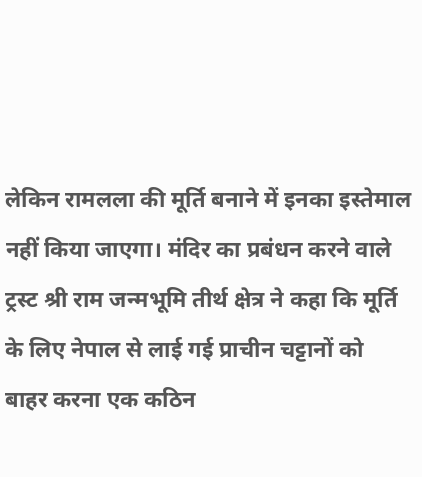लेकिन रामलला की मूर्ति बनाने में इनका इस्तेमाल नहीं किया जाएगा। मंदिर का प्रबंधन करने वाले ट्रस्ट श्री राम जन्मभूमि तीर्थ क्षेत्र ने कहा कि मूर्ति के लिए नेपाल से लाई गई प्राचीन चट्टानों को बाहर करना एक कठिन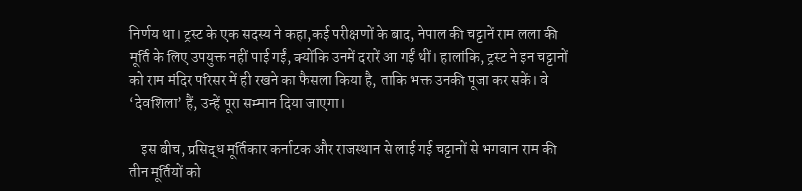निर्णय था। ट्रस्ट के एक सदस्य ने कहा,कई परीक्षणों के बाद, नेपाल की चट्टानें राम लला की मूर्ति के लिए उपयुक्त नहीं पाई गईं, क्योंकि उनमें दरारें आ गईं थीं। हालांकि, ट्रस्ट ने इन चट्टानों को राम मंदिर परिसर में ही रखने का फैसला किया है, ताकि भक्त उनकी पूजा कर सकें। वे ‘देवशिला’ हैं, उन्हें पूरा सम्मान दिया जाएगा।

    इस बीच, प्रसिद्ध मूर्तिकार कर्नाटक और राजस्थान से लाई गई चट्टानों से भगवान राम की तीन मूर्तियों को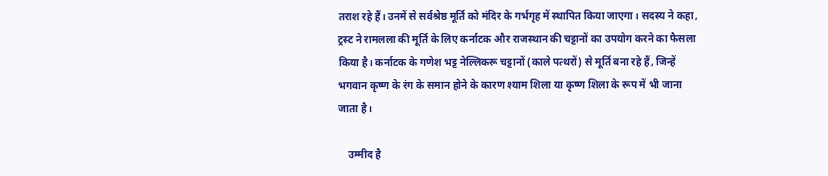तराश रहे हैं। उनमें से सर्वश्रेष्ठ मूर्ति को मंदिर के गर्भगृह में स्थापित किया जाएगा। सदस्य ने कहा, ट्रस्ट ने रामलला की मूर्ति के लिए कर्नाटक और राजस्थान की चट्टानों का उपयोग करने का फैसला किया है। कर्नाटक के गणेश भट्ट नेल्लिकरू चट्टानों (काले पत्थरों) से मूर्ति बना रहे हैं, जिन्हें भगवान कृष्ण के रंग के समान होने के कारण श्याम शिला या कृष्ण शिला के रूप में भी जाना जाता है।

    उम्मीद है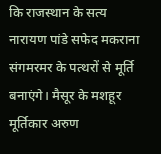कि राजस्थान के सत्य नारायण पांडे सफेद मकराना संगमरमर के पत्थरों से मूर्ति बनाएंगे। मैसूर के मशहूर मूर्तिकार अरुण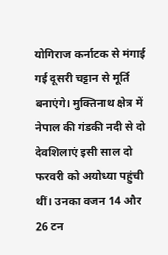योगिराज कर्नाटक से मंगाई गई दूसरी चट्टान से मूर्ति बनाएंगे। मुक्तिनाथ क्षेत्र में नेपाल की गंडकी नदी से दो देवशिलाएं इसी साल दो फरवरी को अयोध्या पहुंची थीं। उनका वजन 14 और 26 टन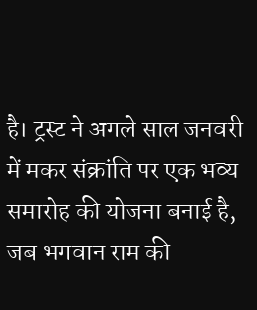है। ट्रस्ट ने अगले साल जनवरी में मकर संक्रांति पर एक भव्य समारोह की योजना बनाई है, जब भगवान राम की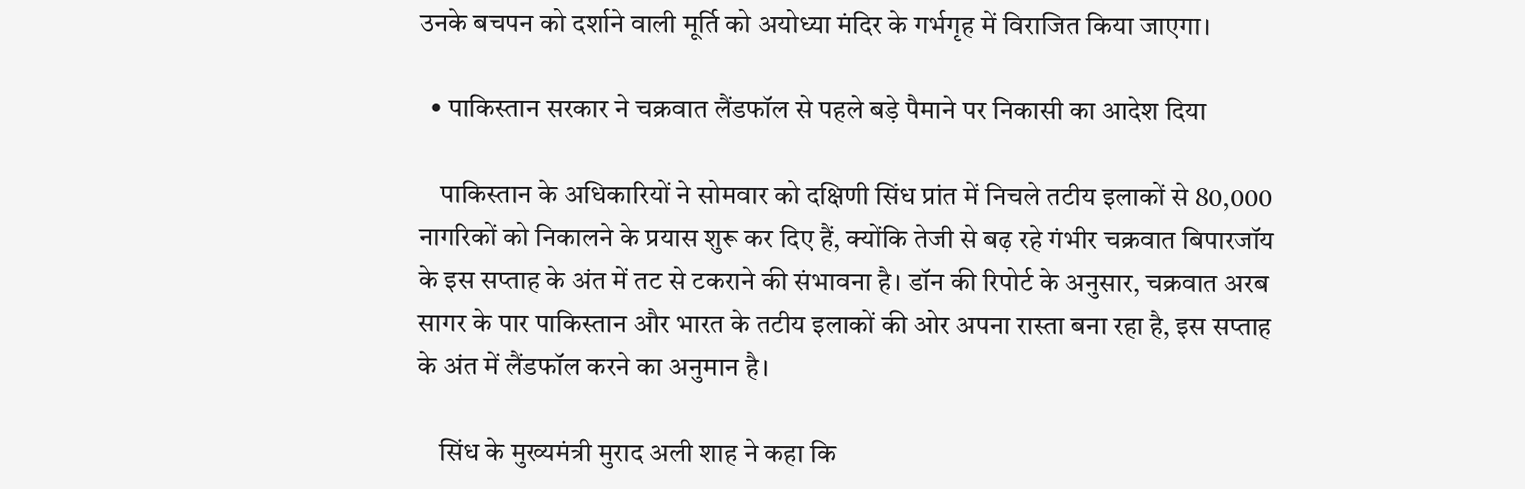उनके बचपन को दर्शाने वाली मूर्ति को अयोध्या मंदिर के गर्भगृह में विराजित किया जाएगा।

  • पाकिस्तान सरकार ने चक्रवात लैंडफॉल से पहले बड़े पैमाने पर निकासी का आदेश दिया

    पाकिस्तान के अधिकारियों ने सोमवार को दक्षिणी सिंध प्रांत में निचले तटीय इलाकों से 80,000 नागरिकों को निकालने के प्रयास शुरू कर दिए हैं, क्योंकि तेजी से बढ़ रहे गंभीर चक्रवात बिपारजॉय के इस सप्ताह के अंत में तट से टकराने की संभावना है। डॉन की रिपोर्ट के अनुसार, चक्रवात अरब सागर के पार पाकिस्तान और भारत के तटीय इलाकों की ओर अपना रास्ता बना रहा है, इस सप्ताह के अंत में लैंडफॉल करने का अनुमान है।

    सिंध के मुख्यमंत्री मुराद अली शाह ने कहा कि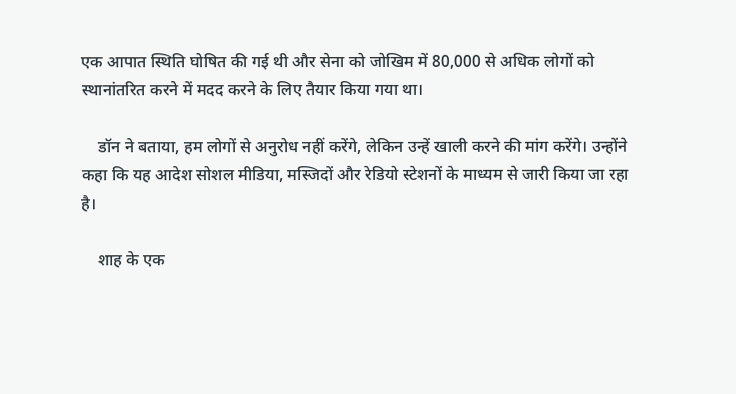एक आपात स्थिति घोषित की गई थी और सेना को जोखिम में 80,000 से अधिक लोगों को स्थानांतरित करने में मदद करने के लिए तैयार किया गया था।

    डॉन ने बताया, हम लोगों से अनुरोध नहीं करेंगे, लेकिन उन्हें खाली करने की मांग करेंगे। उन्होंने कहा कि यह आदेश सोशल मीडिया, मस्जिदों और रेडियो स्टेशनों के माध्यम से जारी किया जा रहा है।

    शाह के एक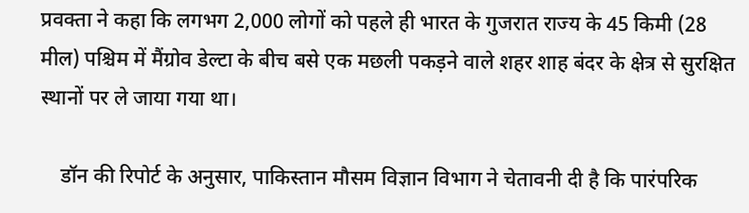प्रवक्ता ने कहा कि लगभग 2,000 लोगों को पहले ही भारत के गुजरात राज्य के 45 किमी (28 मील) पश्चिम में मैंग्रोव डेल्टा के बीच बसे एक मछली पकड़ने वाले शहर शाह बंदर के क्षेत्र से सुरक्षित स्थानों पर ले जाया गया था।

    डॉन की रिपोर्ट के अनुसार, पाकिस्तान मौसम विज्ञान विभाग ने चेतावनी दी है कि पारंपरिक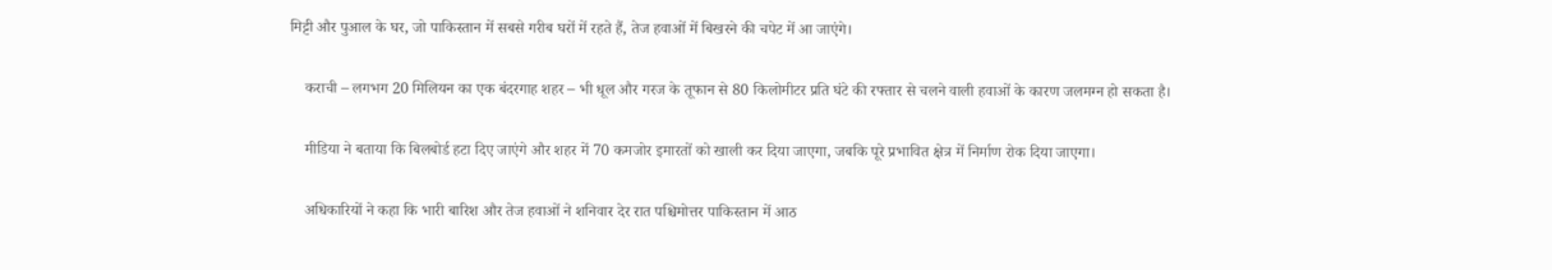मिट्टी और पुआल के घर, जो पाकिस्तान में सबसे गरीब घरों में रहते हैं, तेज हवाओं में बिखरने की चपेट में आ जाएंगे।

    कराची – लगभग 20 मिलियन का एक बंदरगाह शहर – भी धूल और गरज के तूफान से 80 किलोमीटर प्रति घंटे की रफ्तार से चलने वाली हवाओं के कारण जलमग्न हो सकता है।

    मीडिया ने बताया कि बिलबोर्ड हटा दिए जाएंगे और शहर में 70 कमजोर इमारतों को खाली कर दिया जाएगा, जबकि पूरे प्रभावित क्षेत्र में निर्माण रोक दिया जाएगा।

    अधिकारियों ने कहा कि भारी बारिश और तेज हवाओं ने शनिवार देर रात पश्चिमोत्तर पाकिस्तान में आठ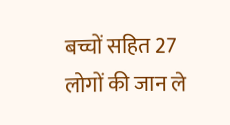बच्चों सहित 27 लोगों की जान ले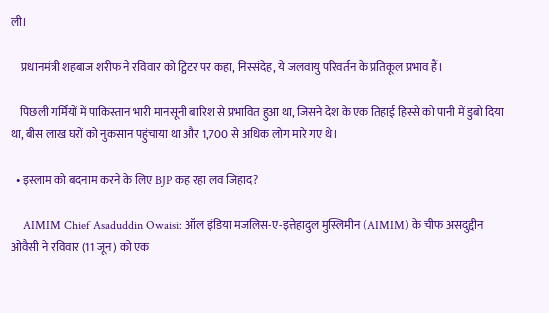ली।

    प्रधानमंत्री शहबाज शरीफ ने रविवार को ट्विटर पर कहा, निस्संदेह, ये जलवायु परिवर्तन के प्रतिकूल प्रभाव हैं।

    पिछली गर्मियों में पाकिस्तान भारी मानसूनी बारिश से प्रभावित हुआ था, जिसने देश के एक तिहाई हिस्से को पानी में डुबो दिया था, बीस लाख घरों को नुकसान पहुंचाया था और 1,700 से अधिक लोग मारे गए थे।

  • इस्लाम को बदनाम करने के लिए BJP कह रहा लव जिहाद?

    AIMIM Chief Asaduddin Owaisi: ऑल इंडिया मजलिस-ए-इत्तेहादुल मुस्लिमीन (AIMIM) के चीफ असदुद्दीन ओवैसी ने रविवार (11 जून) को एक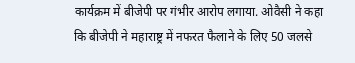कार्यक्रम में बीजेपी पर गंभीर आरोप लगाया. ओवैसी ने कहा कि बीजेपी ने महाराष्ट्र में नफरत फैलाने के लिए 50 जलसे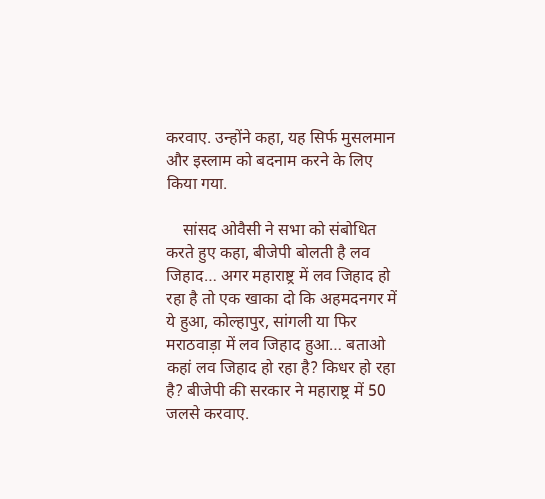करवाए. उन्होंने कहा, यह सिर्फ मुसलमान और इस्लाम को बदनाम करने के लिए किया गया.

    सांसद ओवैसी ने सभा को संबोधित करते हुए कहा, बीजेपी बोलती है लव जिहाद… अगर महाराष्ट्र में लव जिहाद हो रहा है तो एक खाका दो कि अहमदनगर में ये हुआ, कोल्हापुर, सांगली या फिर मराठवाड़ा में लव जिहाद हुआ… बताओ कहां लव जिहाद हो रहा है? किधर हो रहा है? बीजेपी की सरकार ने महाराष्ट्र में 50 जलसे करवाए.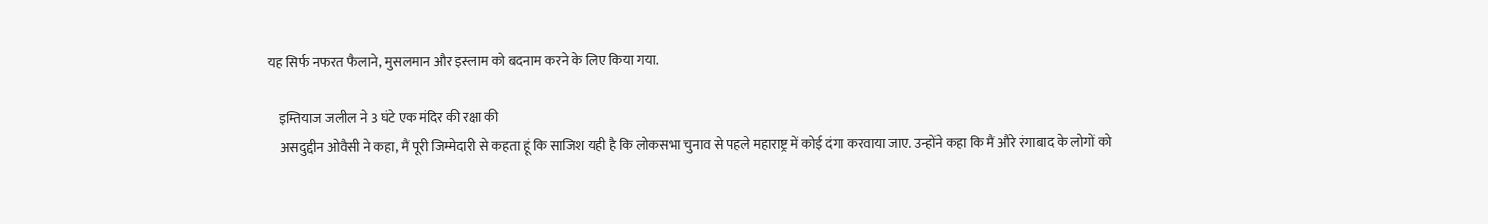यह सिर्फ नफरत फैलाने, मुसलमान और इस्लाम को बदनाम करने के लिए किया गया.

    इम्तियाज जलील ने 3 घंटे एक मंदिर की रक्षा की
    असदुद्दीन ओवैसी ने कहा, मैं पूरी जिम्मेदारी से कहता हूं कि साजिश यही है कि लोकसभा चुनाव से पहले महाराष्ट्र में कोई दंगा करवाया जाए. उन्होंने कहा कि मैं औरे रंगाबाद के लोगों को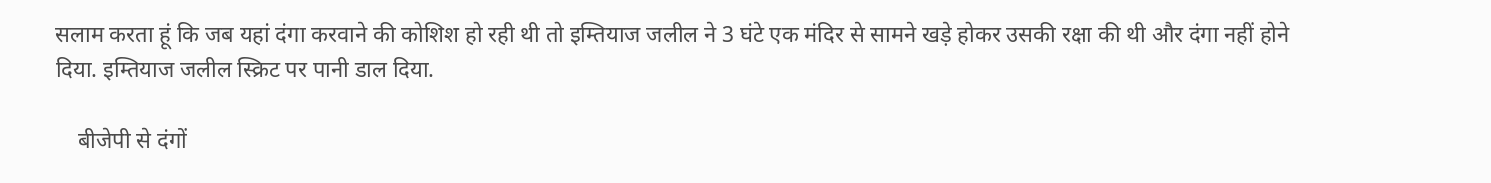सलाम करता हूं कि जब यहां दंगा करवाने की कोशिश हो रही थी तो इम्तियाज जलील ने 3 घंटे एक मंदिर से सामने खड़े होकर उसकी रक्षा की थी और दंगा नहीं होने दिया. इम्तियाज जलील स्क्रिट पर पानी डाल दिया.

    बीजेपी से दंगों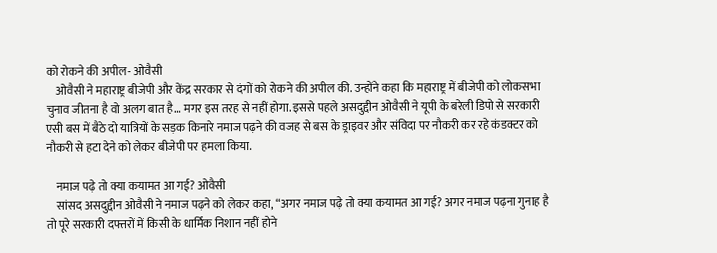को रोकने की अपील- ओवैसी
    ओवैसी ने महाराष्ट्र बीजेपी और केंद्र सरकार से दंगों को रोकने की अपील की. उन्होंने कहा कि महाराष्ट्र में बीजेपी को लोकसभा चुनाव जीतना है वो अलग बात है… मगर इस तरह से नहीं होगा. इससे पहले असदुद्दीन ओवैसी ने यूपी के बरेली डिपो से सरकारी एसी बस में बैठे दो यात्रियों के सड़क किनारे नमाज पढ़ने की वजह से बस के ड्राइवर और संविदा पर नौकरी कर रहे कंडक्टर को नौकरी से हटा देने को लेकर बीजेपी पर हमला किया.

    नमाज पढ़े तो क्या कयामत आ गई? ओवैसी
    सांसद असदुद्दीन ओवैसी ने नमाज पढ़ने को लेकर कहा, “अगर नमाज पढ़े तो क्या कयामत आ गई? अगर नमाज पढ़ना गुनाह है तो पूरे सरकारी दफ्तरों में किसी के धार्मिक निशान नहीं होने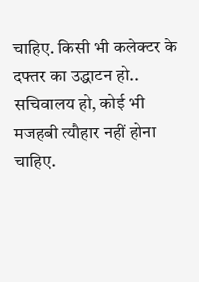चाहिए. किसी भी कलेक्टर के दफ्तर का उद्धाटन हो.. सचिवालय हो, कोई भी मजहबी त्यौहार नहीं होना चाहिए.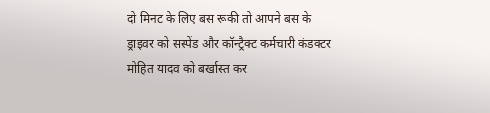दो मिनट के लिए बस रूकी तो आपने बस के ड्राइवर को सस्पेंड और कॉन्ट्रैक्ट कर्मचारी कंडक्टर मोहित यादव को बर्खास्त कर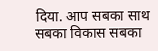दिया. आप सबका साथ सबका विकास सबका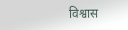विश्वास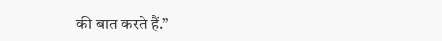की बात करते हैं.”